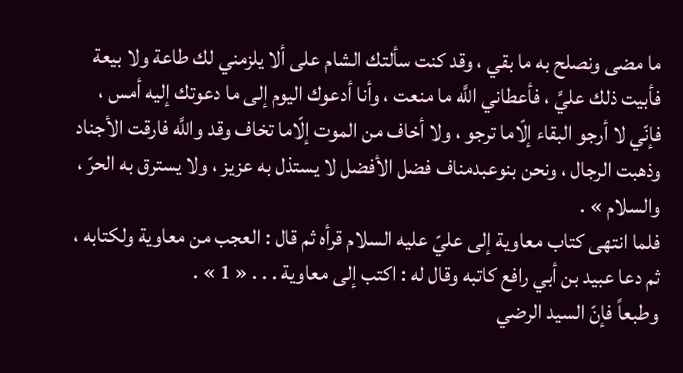ما مضى ونصلح به ما بقي ، وقد كنت سألتك الشام على ألا يلزمني لك طاعة ولا بيعة فأبيت ذلك عليَّ ، فأعطاني اللَّه ما منعت ، وأنا أدعوك اليوم إلى ما دعوتك إليه أمس ، فإنّي لا أرجو البقاء إلّاما ترجو ، ولا أخاف من الموت إلّاما تخاف وقد واللَّه فارقت الأجناد وذهبت الرجال ، ونحن بنوعبدمناف فضل الأفضل لا يستذل به عزيز ، ولا يسترق به الحرّ ، والسلام » .
فلما انتهى كتاب معاوية إلى عليّ عليه السلام قرأه ثم قال : العجب من معاوية ولكتابه ، ثم دعا عبيد بن أبي رافع كاتبه وقال له : اكتب إلى معاوية . . . « 1 » .
وطبعاً فإنّ السيد الرضي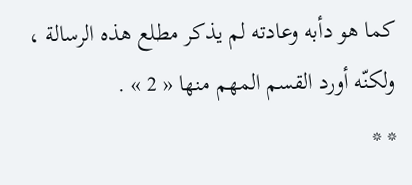كما هو دأبه وعادته لم يذكر مطلع هذه الرسالة ، ولكنّه أورد القسم المهم منها « 2 » .
* *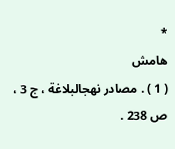*
هامش
( 1 ) . مصادر نهجالبلاغة ، ج 3 ، ص 238 .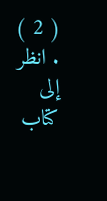( 2 ) . انظر إلى كتاب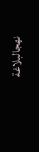نهجالبلاغة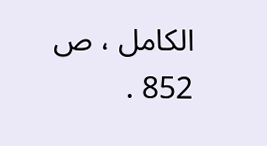الكامل ، ص 852 .